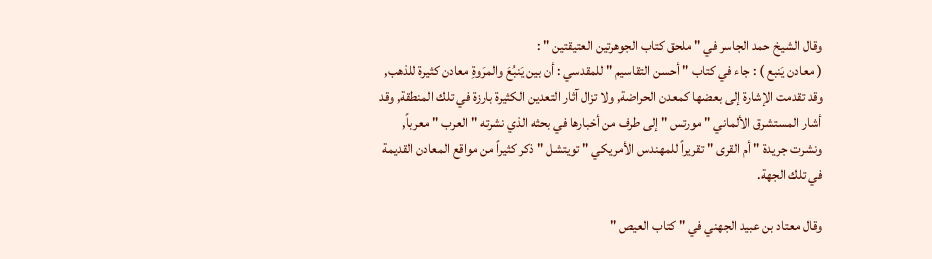وقال الشيخ حمد الجاسر في " ملحق كتاب الجوهرتين العتيقتين " :
( معادن يَنبع ) : جاء في كتاب " أحسن التقاسيم " للمقدسي : أن بين يَنبُعَ والمرَوةِ معادن كثيرة للذهب, وقد تقدمت الإشارة إلى بعضها كمعدن الحراضة, ولا تزال آثار التعدين الكثيرة بارزة في تلك المنطقة, وقد أشار المستشرق الألماني " مورتس " إلى طرف من أخبارها في بحثه الذي نشرته " العرب " معرباً, ونشرت جريدة " أم القرى " تقريراً للمهندس الأمريكي " تويتشل " ذكر كثيراً من مواقع المعادن القديمة في تلك الجهة.

وقال معتاد بن عبيد الجهني في " كتاب العيص "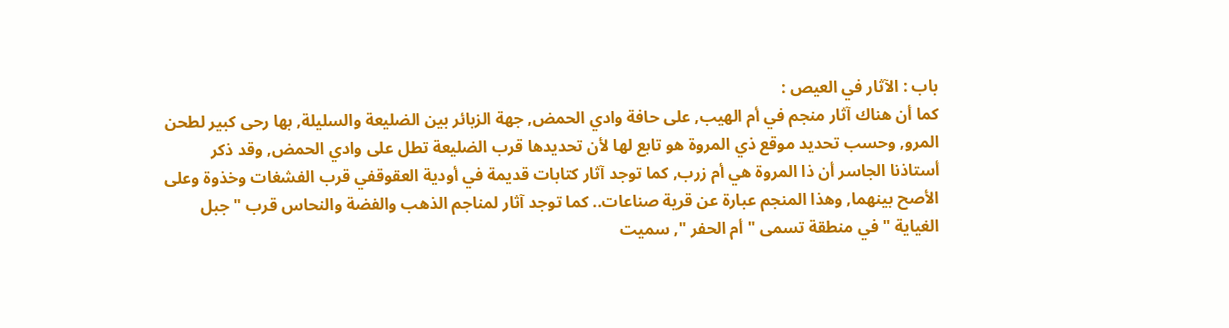باب : الآثار في العيص :
كما أن هناك آثار منجم في أم الهيب, على حافة وادي الحمض, جهة الزبائر بين الضليعة والسليلة, بها رحى كبير لطحن المرو, وحسب تحديد موقع ذي المروة هو تابع لها لأن تحديدها قرب الضليعة تطل على وادي الحمض, وقد ذكر أستاذنا الجاسر أن ذا المروة هي أم زرب, كما توجد آثار كتابات قديمة في أودية العقوقفي قرب الفشغات وخذوة وعلى الأصح بينهما, وهذا المنجم عبارة عن قرية صناعات.. كما توجد آثار لمناجم الذهب والفضة والنحاس قرب "جبل الغياية " في منطقة تسمى " أم الحفر ", سميت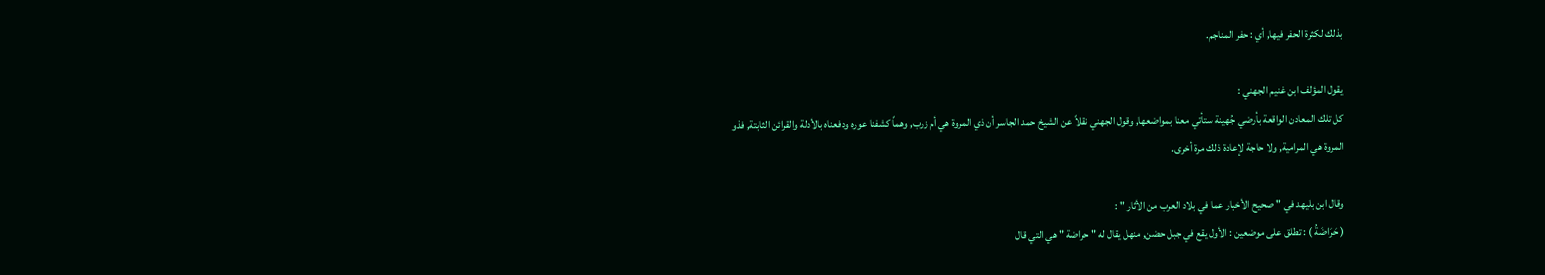بذلك لكثرة الحفر فيها, أي : حفر المناجم.

يقول المؤلف ابن غنيم الجهني :
كل تلك المعادن الواقعة بأرضي جُهينة ستأتي معنا بمواضعها, وقول الجهني نقلاً عن الشيخ حمد الجاسر أن ذي المروة هي أم زرب, وهماً كشفنا عوره ودفعناه بالأدلة والقرائن الثابتة, فذو المروة هي المرامية, ولا حاجة لإعادة ذلك مرة أخرى.

وقال ابن بليهد في " صحيح الأخبار عما في بلاد العرب من الأثار " :
( حَرَاضَةُ ) : تطلق على موضعين : الأول يقع في جبل حضن, منهل يقال له " حراضة " هي التي قال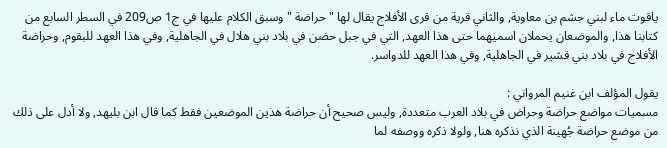ياقوت ماء لبني جشم بن معاوية, والثاني قرية من قرى الأفلاج يقال لها " حراضة " وسبق الكلام عليها في ج1 ص209 في السطر السابع من كتابنا هذا, والموضعان يحملان اسميهما حتى هذا العهد, التي في جبل حضن في بلاد بني هلال في الجاهلية, وفي هذا العهد للبقوم, وحراضة الأفلاج في بلاد بني قشير في الجاهلية, وفي هذا العهد للدواسر.

يقول المؤلف ابن غنيم المرواني :
مسميات مواضع حراضة وحراض في بلاد العرب متعددة, وليس صحيح أن حراضة هذين الموضعين فقط كما قال ابن بليهد, ولا أدل على ذلك من موضع حراضة جُهينة الذي نذكره هنا, ولولا ذكره ووصفه لما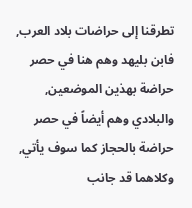تطرقنا إلى حراضات بلاد العرب, فابن بليهد وهم هنا في حصر حراضة بهذين الموضعين, والبلادي وهم أيضاً في حصر حراضة بالحجاز كما سوف يأتي, وكلاهما قد جانب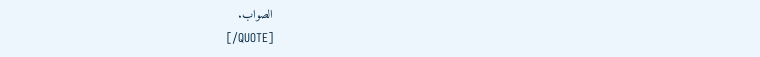الصواب.
[/QUOTE]